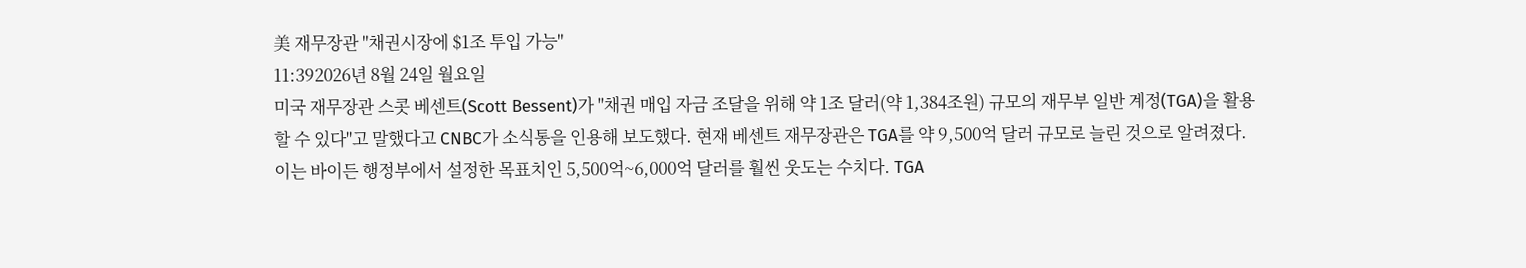美 재무장관 "채권시장에 $1조 투입 가능"
11:392026년 8월 24일 월요일
미국 재무장관 스콧 베센트(Scott Bessent)가 "채권 매입 자금 조달을 위해 약 1조 달러(약 1,384조원) 규모의 재무부 일반 계정(TGA)을 활용할 수 있다"고 말했다고 CNBC가 소식통을 인용해 보도했다. 현재 베센트 재무장관은 TGA를 약 9,500억 달러 규모로 늘린 것으로 알려졌다. 이는 바이든 행정부에서 설정한 목표치인 5,500억~6,000억 달러를 훨씬 웃도는 수치다. TGA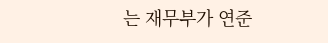는 재무부가 연준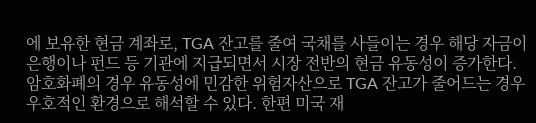에 보유한 현금 계좌로, TGA 잔고를 줄여 국채를 사들이는 경우 해당 자금이 은행이나 펀드 등 기관에 지급되면서 시장 전반의 현금 유동성이 증가한다. 암호화폐의 경우 유동성에 민감한 위험자산으로 TGA 잔고가 줄어드는 경우 우호적인 환경으로 해석할 수 있다. 한편 미국 재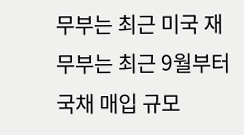무부는 최근 미국 재무부는 최근 9월부터 국채 매입 규모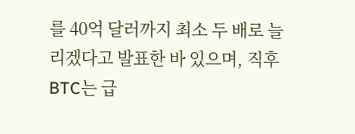를 40억 달러까지 최소 두 배로 늘리겠다고 발표한 바 있으며, 직후 BTC는 급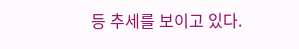등 추세를 보이고 있다.